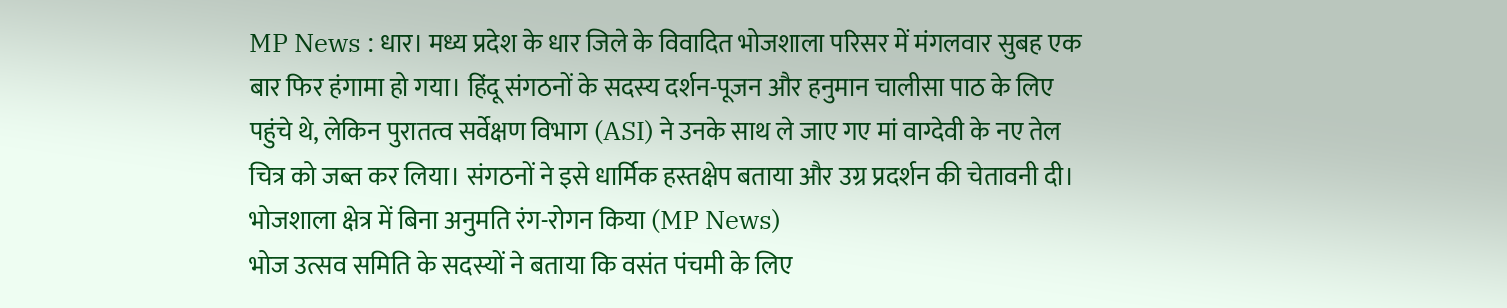MP News : धार। मध्य प्रदेश के धार जिले के विवादित भोजशाला परिसर में मंगलवार सुबह एक बार फिर हंगामा हो गया। हिंदू संगठनों के सदस्य दर्शन-पूजन और हनुमान चालीसा पाठ के लिए पहुंचे थे, लेकिन पुरातत्व सर्वेक्षण विभाग (ASI) ने उनके साथ ले जाए गए मां वाग्देवी के नए तेल चित्र को जब्त कर लिया। संगठनों ने इसे धार्मिक हस्तक्षेप बताया और उग्र प्रदर्शन की चेतावनी दी।
भोजशाला क्षेत्र में बिना अनुमति रंग-रोगन किया (MP News)
भोज उत्सव समिति के सदस्यों ने बताया कि वसंत पंचमी के लिए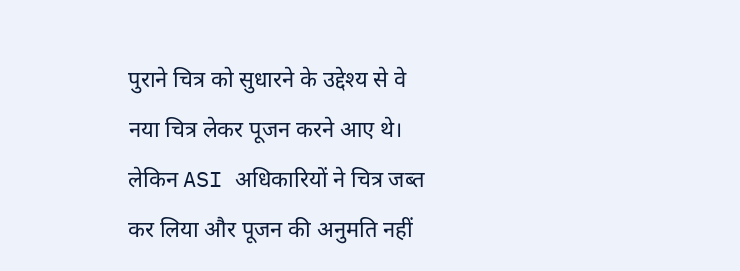पुराने चित्र को सुधारने के उद्देश्य से वे नया चित्र लेकर पूजन करने आए थे। लेकिन ASI अधिकारियों ने चित्र जब्त कर लिया और पूजन की अनुमति नहीं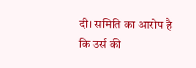दी। समिति का आरोप है कि उर्स की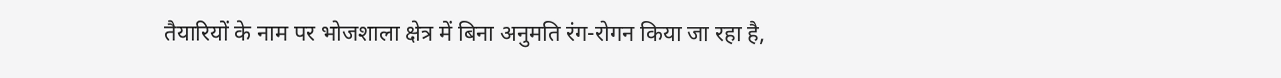तैयारियों के नाम पर भोजशाला क्षेत्र में बिना अनुमति रंग-रोगन किया जा रहा है,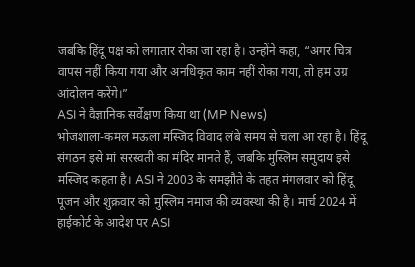जबकि हिंदू पक्ष को लगातार रोका जा रहा है। उन्होंने कहा, “अगर चित्र वापस नहीं किया गया और अनधिकृत काम नहीं रोका गया, तो हम उग्र आंदोलन करेंगे।”
ASI ने वैज्ञानिक सर्वेक्षण किया था (MP News)
भोजशाला-कमल मऊला मस्जिद विवाद लंबे समय से चला आ रहा है। हिंदू संगठन इसे मां सरस्वती का मंदिर मानते हैं, जबकि मुस्लिम समुदाय इसे मस्जिद कहता है। ASI ने 2003 के समझौते के तहत मंगलवार को हिंदू पूजन और शुक्रवार को मुस्लिम नमाज की व्यवस्था की है। मार्च 2024 में हाईकोर्ट के आदेश पर ASI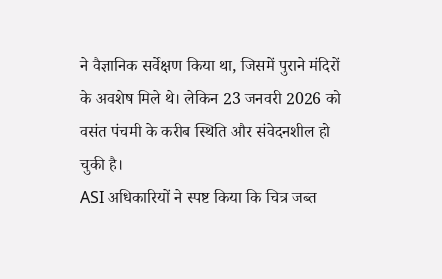ने वैज्ञानिक सर्वेक्षण किया था, जिसमें पुराने मंदिरों के अवशेष मिले थे। लेकिन 23 जनवरी 2026 को वसंत पंचमी के करीब स्थिति और संवेदनशील हो चुकी है।
ASI अधिकारियों ने स्पष्ट किया कि चित्र जब्त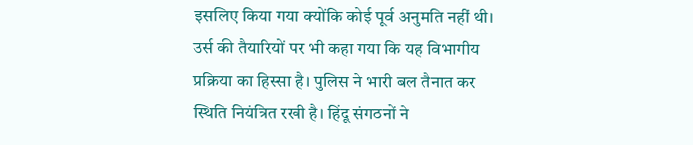इसलिए किया गया क्योंकि कोई पूर्व अनुमति नहीं थी। उर्स की तैयारियों पर भी कहा गया कि यह विभागीय प्रक्रिया का हिस्सा है। पुलिस ने भारी बल तैनात कर स्थिति नियंत्रित रखी है। हिंदू संगठनों ने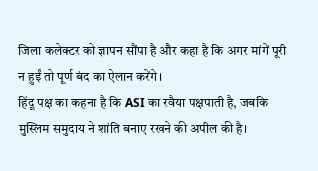जिला कलेक्टर को ज्ञापन सौंपा है और कहा है कि अगर मांगें पूरी न हुईं तो पूर्ण बंद का ऐलान करेंगे।
हिंदू पक्ष का कहना है कि ASI का रवैया पक्षपाती है, जबकि मुस्लिम समुदाय ने शांति बनाए रखने की अपील की है।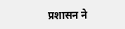प्रशासन ने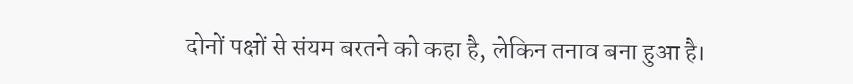दोनों पक्षों से संयम बरतने को कहा है, लेकिन तनाव बना हुआ है।